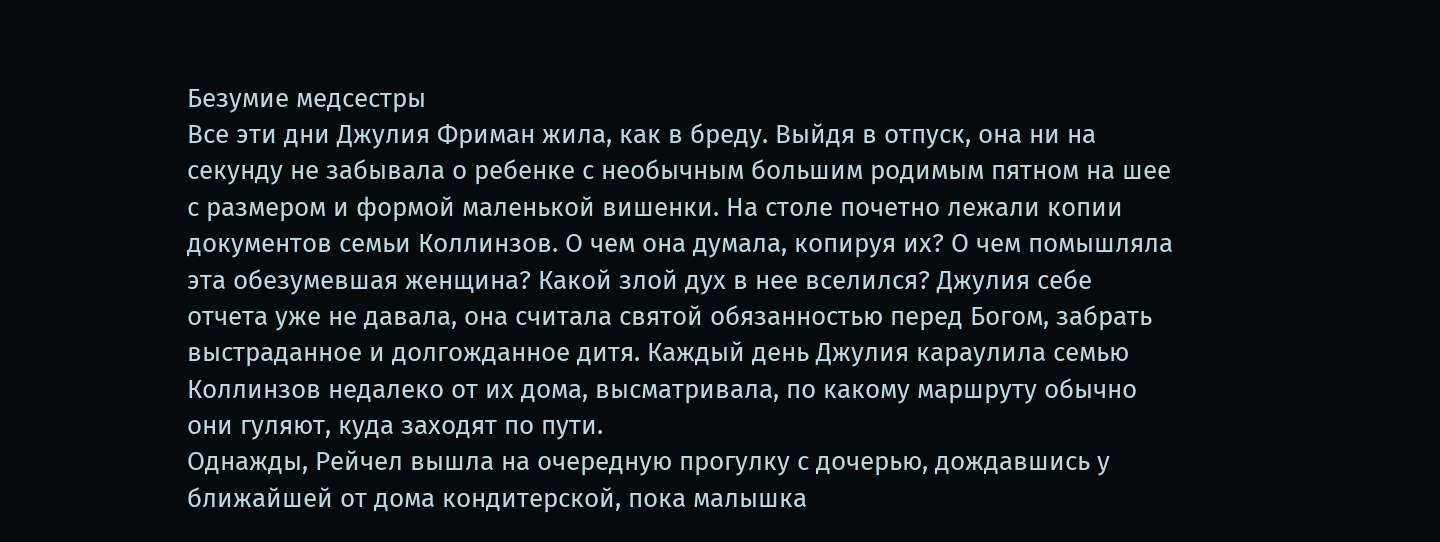Безумие медсестры
Все эти дни Джулия Фриман жила, как в бреду. Выйдя в отпуск, она ни на секунду не забывала о ребенке с необычным большим родимым пятном на шее с размером и формой маленькой вишенки. На столе почетно лежали копии документов семьи Коллинзов. О чем она думала, копируя их? О чем помышляла эта обезумевшая женщина? Какой злой дух в нее вселился? Джулия себе отчета уже не давала, она считала святой обязанностью перед Богом, забрать выстраданное и долгожданное дитя. Каждый день Джулия караулила семью Коллинзов недалеко от их дома, высматривала, по какому маршруту обычно они гуляют, куда заходят по пути.
Однажды, Рейчел вышла на очередную прогулку с дочерью, дождавшись у ближайшей от дома кондитерской, пока малышка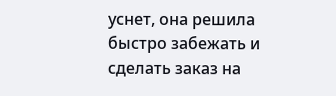уснет, она решила быстро забежать и сделать заказ на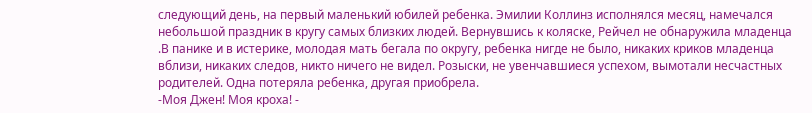следующий день, на первый маленький юбилей ребенка. Эмилии Коллинз исполнялся месяц, намечался небольшой праздник в кругу самых близких людей. Вернувшись к коляске, Рейчел не обнаружила младенца .В панике и в истерике, молодая мать бегала по округу, ребенка нигде не было, никаких криков младенца вблизи, никаких следов, никто ничего не видел. Розыски, не увенчавшиеся успехом, вымотали несчастных родителей. Одна потеряла ребенка, другая приобрела.
-Моя Джен! Моя кроха! -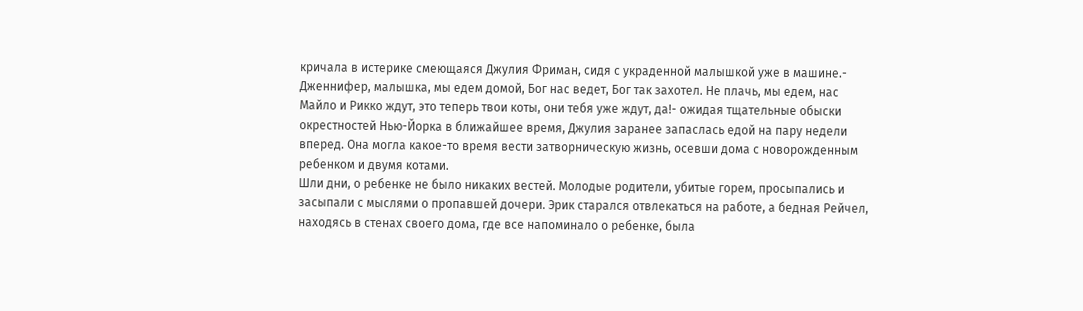кричала в истерике смеющаяся Джулия Фриман, сидя с украденной малышкой уже в машине.- Дженнифер, малышка, мы едем домой, Бог нас ведет, Бог так захотел. Не плачь, мы едем, нас Майло и Рикко ждут, это теперь твои коты, они тебя уже ждут, да!- ожидая тщательные обыски окрестностей Нью-Йорка в ближайшее время, Джулия заранее запаслась едой на пару недели вперед. Она могла какое-то время вести затворническую жизнь, осевши дома с новорожденным ребенком и двумя котами.
Шли дни, о ребенке не было никаких вестей. Молодые родители, убитые горем, просыпались и засыпали с мыслями о пропавшей дочери. Эрик старался отвлекаться на работе, а бедная Рейчел, находясь в стенах своего дома, где все напоминало о ребенке, была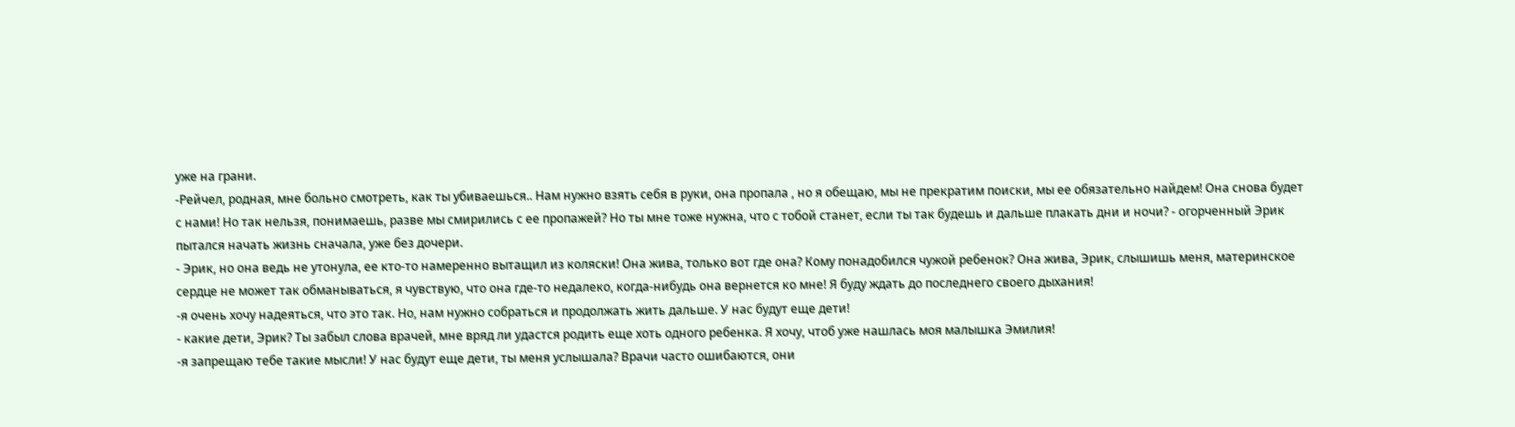уже на грани.
-Рейчел, родная, мне больно смотреть, как ты убиваешься.. Нам нужно взять себя в руки, она пропала , но я обещаю, мы не прекратим поиски, мы ее обязательно найдем! Она снова будет с нами! Но так нельзя, понимаешь, разве мы смирились с ее пропажей? Но ты мне тоже нужна, что с тобой станет, если ты так будешь и дальше плакать дни и ночи? - огорченный Эрик пытался начать жизнь сначала, уже без дочери.
- Эрик, но она ведь не утонула, ее кто-то намеренно вытащил из коляски! Она жива, только вот где она? Кому понадобился чужой ребенок? Она жива, Эрик, слышишь меня, материнское сердце не может так обманываться, я чувствую, что она где-то недалеко, когда-нибудь она вернется ко мне! Я буду ждать до последнего своего дыхания!
-я очень хочу надеяться, что это так. Но, нам нужно собраться и продолжать жить дальше. У нас будут еще дети!
- какие дети, Эрик? Ты забыл слова врачей, мне вряд ли удастся родить еще хоть одного ребенка. Я хочу, чтоб уже нашлась моя малышка Эмилия!
-я запрещаю тебе такие мысли! У нас будут еще дети, ты меня услышала? Врачи часто ошибаются, они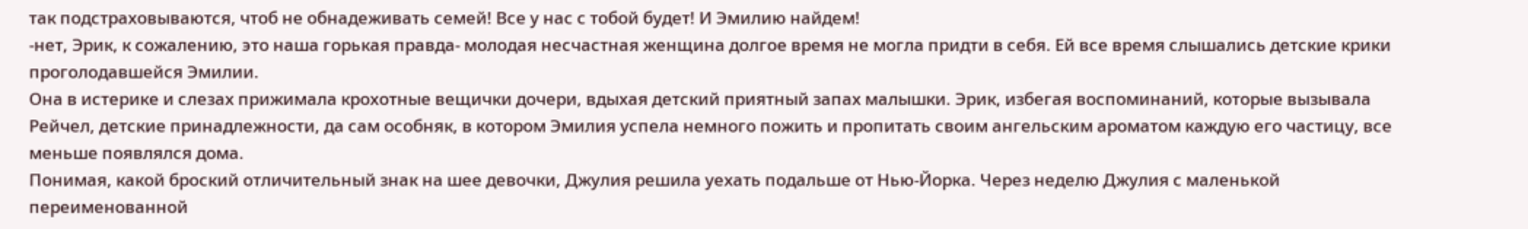так подстраховываются, чтоб не обнадеживать семей! Все у нас с тобой будет! И Эмилию найдем!
-нет, Эрик, к сожалению, это наша горькая правда- молодая несчастная женщина долгое время не могла придти в себя. Ей все время слышались детские крики проголодавшейся Эмилии.
Она в истерике и слезах прижимала крохотные вещички дочери, вдыхая детский приятный запах малышки. Эрик, избегая воспоминаний, которые вызывала Рейчел, детские принадлежности, да сам особняк, в котором Эмилия успела немного пожить и пропитать своим ангельским ароматом каждую его частицу, все меньше появлялся дома.
Понимая, какой броский отличительный знак на шее девочки, Джулия решила уехать подальше от Нью-Йорка. Через неделю Джулия с маленькой переименованной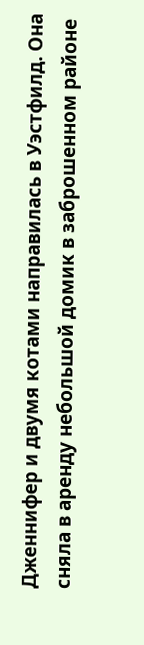Дженнифер и двумя котами направилась в Уэстфилд. Она сняла в аренду небольшой домик в заброшенном районе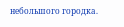небольшого городка.